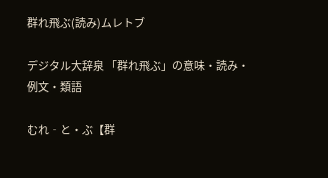群れ飛ぶ(読み)ムレトブ

デジタル大辞泉 「群れ飛ぶ」の意味・読み・例文・類語

むれ‐と・ぶ【群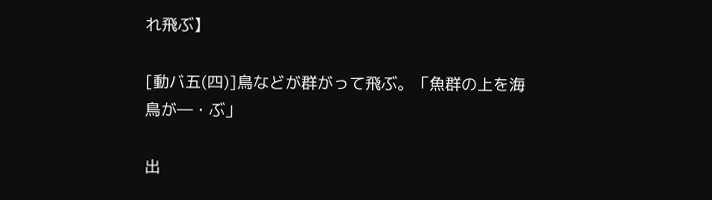れ飛ぶ】

[動バ五(四)]鳥などが群がって飛ぶ。「魚群の上を海鳥が―・ぶ」

出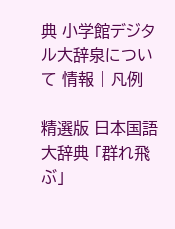典 小学館デジタル大辞泉について 情報 | 凡例

精選版 日本国語大辞典 「群れ飛ぶ」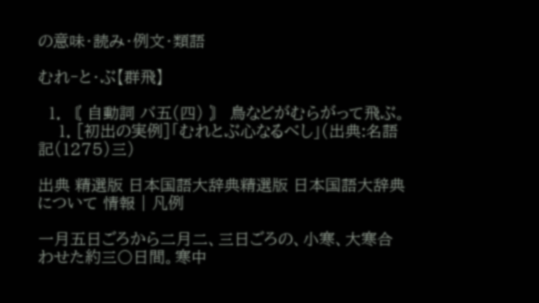の意味・読み・例文・類語

むれ‐と・ぶ【群飛】

  1. 〘 自動詞 バ五(四) 〙 鳥などがむらがって飛ぶ。
    1. [初出の実例]「むれとぶ心なるべし」(出典:名語記(1275)三)

出典 精選版 日本国語大辞典精選版 日本国語大辞典について 情報 | 凡例

一月五日ごろから二月二、三日ごろの、小寒、大寒合わせた約三〇日間。寒中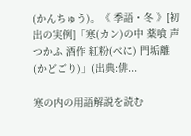(かんちゅう)。《 季語・冬 》[初出の実例]「寒(カン)の中 薬喰 声つかふ 酒作 紅粉(べに) 門垢離(かどごり)」(出典:俳...

寒の内の用語解説を読む